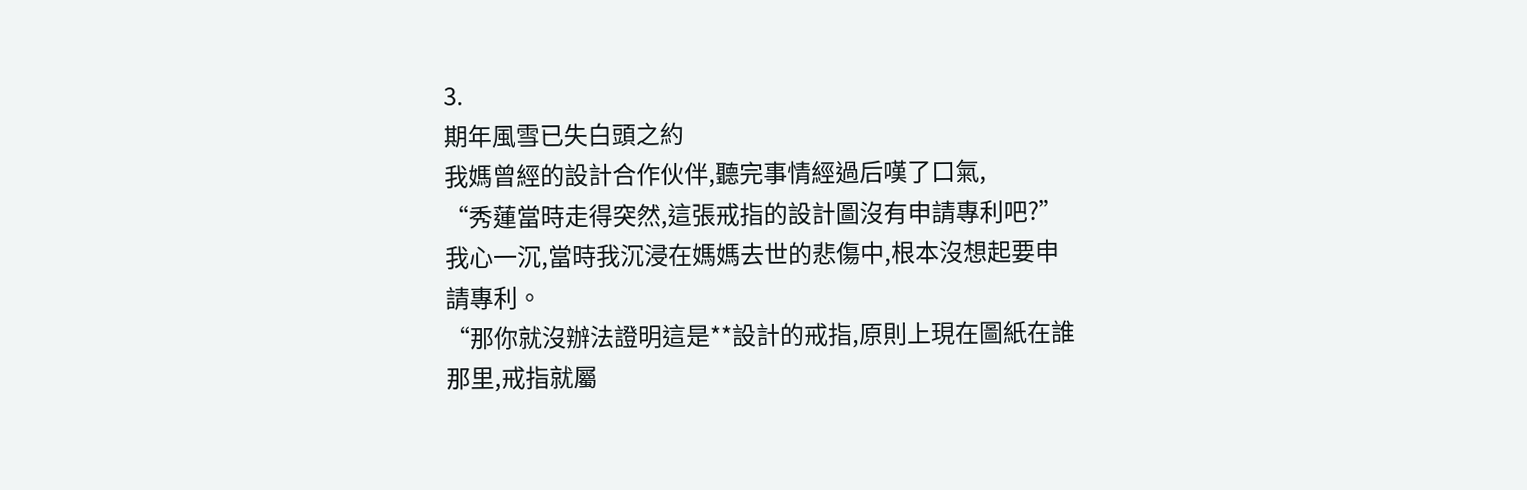3.
期年風雪已失白頭之約
我媽曾經的設計合作伙伴,聽完事情經過后嘆了口氣,
“秀蓮當時走得突然,這張戒指的設計圖沒有申請專利吧?”
我心一沉,當時我沉浸在媽媽去世的悲傷中,根本沒想起要申請專利。
“那你就沒辦法證明這是**設計的戒指,原則上現在圖紙在誰那里,戒指就屬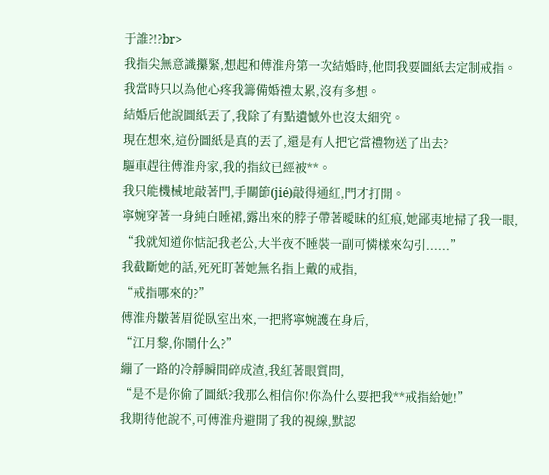于誰?!?br>
我指尖無意識攥緊,想起和傅淮舟第一次結婚時,他問我要圖紙去定制戒指。
我當時只以為他心疼我籌備婚禮太累,沒有多想。
結婚后他說圖紙丟了,我除了有點遺憾外也沒太細究。
現在想來,這份圖紙是真的丟了,還是有人把它當禮物送了出去?
驅車趕往傅淮舟家,我的指紋已經被**。
我只能機械地敲著門,手關節(jié)敲得通紅,門才打開。
寧婉穿著一身純白睡裙,露出來的脖子帶著曖昧的紅痕,她鄙夷地掃了我一眼,
“我就知道你惦記我老公,大半夜不睡裝一副可憐樣來勾引......”
我截斷她的話,死死盯著她無名指上戴的戒指,
“戒指哪來的?”
傅淮舟皺著眉從臥室出來,一把將寧婉護在身后,
“江月黎,你鬧什么?”
繃了一路的冷靜瞬間碎成渣,我紅著眼質問,
“是不是你偷了圖紙?我那么相信你!你為什么要把我**戒指給她!”
我期待他說不,可傅淮舟避開了我的視線,默認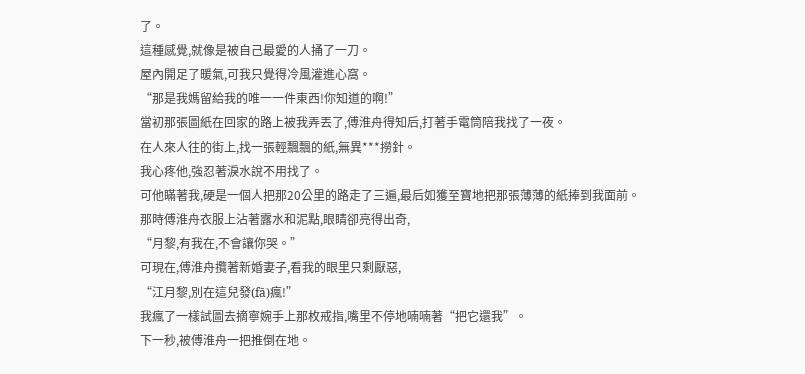了。
這種感覺,就像是被自己最愛的人捅了一刀。
屋內開足了暖氣,可我只覺得冷風灌進心窩。
“那是我媽留給我的唯一一件東西!你知道的啊!”
當初那張圖紙在回家的路上被我弄丟了,傅淮舟得知后,打著手電筒陪我找了一夜。
在人來人往的街上,找一張輕飄飄的紙,無異***撈針。
我心疼他,強忍著淚水說不用找了。
可他瞞著我,硬是一個人把那20公里的路走了三遍,最后如獲至寶地把那張薄薄的紙捧到我面前。
那時傅淮舟衣服上沾著露水和泥點,眼睛卻亮得出奇,
“月黎,有我在,不會讓你哭。”
可現在,傅淮舟攬著新婚妻子,看我的眼里只剩厭惡,
“江月黎,別在這兒發(fā)瘋!”
我瘋了一樣試圖去摘寧婉手上那枚戒指,嘴里不停地喃喃著“把它還我”。
下一秒,被傅淮舟一把推倒在地。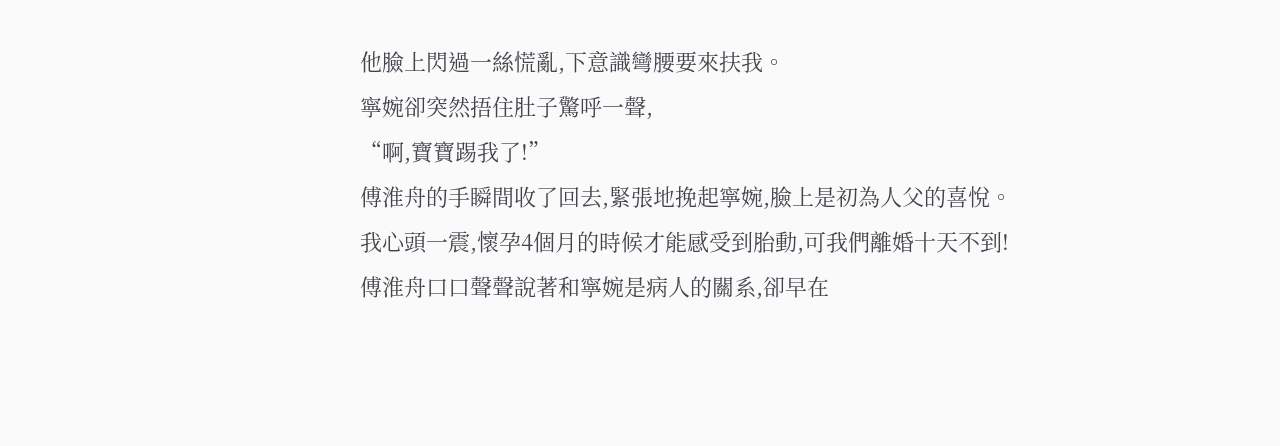他臉上閃過一絲慌亂,下意識彎腰要來扶我。
寧婉卻突然捂住肚子驚呼一聲,
“啊,寶寶踢我了!”
傅淮舟的手瞬間收了回去,緊張地挽起寧婉,臉上是初為人父的喜悅。
我心頭一震,懷孕4個月的時候才能感受到胎動,可我們離婚十天不到!
傅淮舟口口聲聲說著和寧婉是病人的關系,卻早在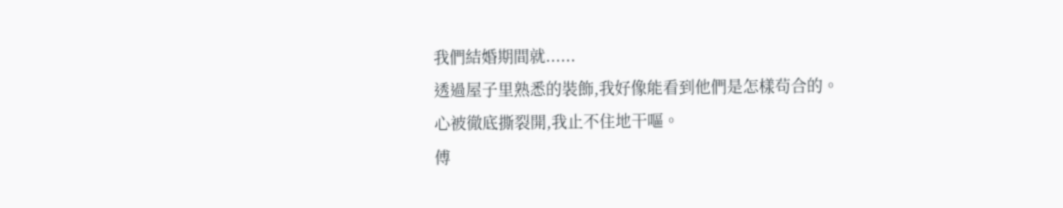我們結婚期間就......
透過屋子里熟悉的裝飾,我好像能看到他們是怎樣茍合的。
心被徹底撕裂開,我止不住地干嘔。
傅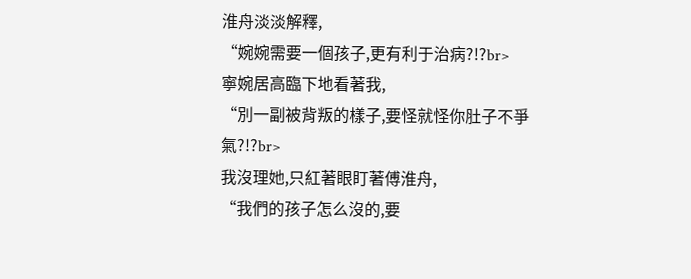淮舟淡淡解釋,
“婉婉需要一個孩子,更有利于治病?!?br>
寧婉居高臨下地看著我,
“別一副被背叛的樣子,要怪就怪你肚子不爭氣?!?br>
我沒理她,只紅著眼盯著傅淮舟,
“我們的孩子怎么沒的,要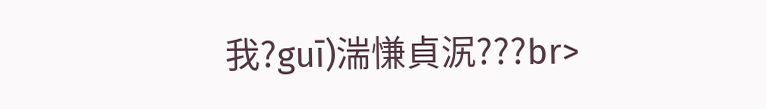我?guī)湍慊貞泦???br>